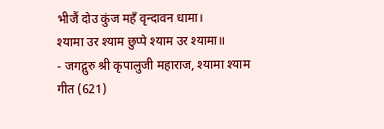भीजैं दोउ कुंज महँ वृन्दावन धामा।
श्यामा उर श्याम छुप्पे श्याम उर श्यामा॥
- जगद्गुरु श्री कृपालुजी महाराज, श्यामा श्याम गीत (621)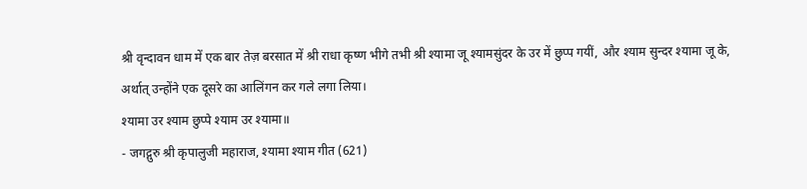श्री वृन्दावन धाम में एक बार तेज़ बरसात में श्री राधा कृष्ण भीगे तभी श्री श्यामा जू श्यामसुंदर के उर में छुप्प गयीं, और श्याम सुन्दर श्यामा जू के, अर्थात् उन्होंने एक दूसरे का आलिंगन कर गले लगा लिया।
श्यामा उर श्याम छुप्पे श्याम उर श्यामा॥
- जगद्गुरु श्री कृपालुजी महाराज, श्यामा श्याम गीत (621)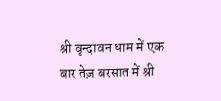श्री वृन्दावन धाम में एक बार तेज़ बरसात में श्री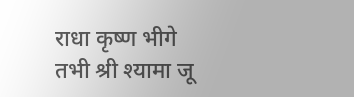राधा कृष्ण भीगे तभी श्री श्यामा जू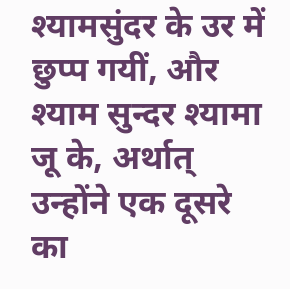श्यामसुंदर के उर में छुप्प गयीं, और श्याम सुन्दर श्यामा जू के, अर्थात् उन्होंने एक दूसरे का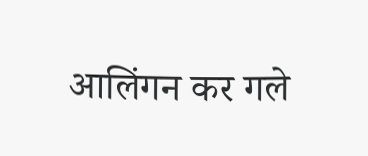आलिंगन कर गले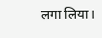लगा लिया।